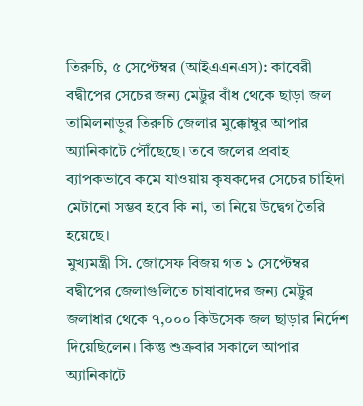তিরুচি, ৫ সেপ্টেম্বর (আইএএনএস): কাবেরী বদ্বীপের সেচের জন্য মেট্টুর বাঁধ থেকে ছাড়া জল তামিলনাড়ুর তিরুচি জেলার মুক্কোম্বুর আপার অ্যানিকাটে পৌঁছেছে। তবে জলের প্রবাহ ব্যাপকভাবে কমে যাওয়ায় কৃষকদের সেচের চাহিদা মেটানো সম্ভব হবে কি না, তা নিয়ে উদ্বেগ তৈরি হয়েছে।
মুখ্যমন্ত্রী সি. জোসেফ বিজয় গত ১ সেপ্টেম্বর বদ্বীপের জেলাগুলিতে চাষাবাদের জন্য মেট্টুর জলাধার থেকে ৭,০০০ কিউসেক জল ছাড়ার নির্দেশ দিয়েছিলেন। কিন্তু শুক্রবার সকালে আপার অ্যানিকাটে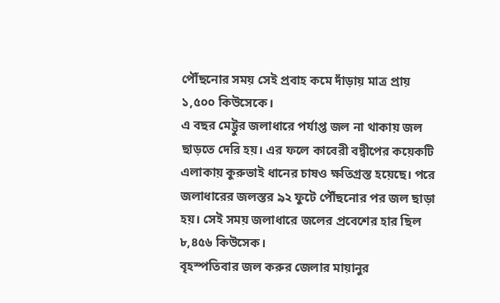পৌঁছনোর সময় সেই প্রবাহ কমে দাঁড়ায় মাত্র প্রায় ১,৫০০ কিউসেকে।
এ বছর মেট্টুর জলাধারে পর্যাপ্ত জল না থাকায় জল ছাড়তে দেরি হয়। এর ফলে কাবেরী বদ্বীপের কয়েকটি এলাকায় কুরুভাই ধানের চাষও ক্ষতিগ্রস্ত হয়েছে। পরে জলাধারের জলস্তর ৯২ ফুটে পৌঁছনোর পর জল ছাড়া হয়। সেই সময় জলাধারে জলের প্রবেশের হার ছিল ৮,৪৫৬ কিউসেক।
বৃহস্পতিবার জল করুর জেলার মায়ানুর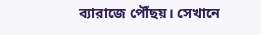ব্যারাজে পৌঁছয়। সেখানে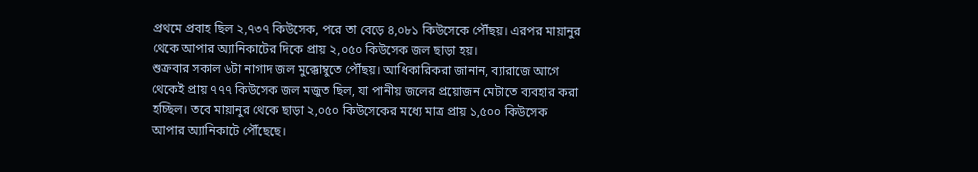প্রথমে প্রবাহ ছিল ২,৭৩৭ কিউসেক, পরে তা বেড়ে ৪,০৮১ কিউসেকে পৌঁছয়। এরপর মায়ানুর থেকে আপার অ্যানিকাটের দিকে প্রায় ২,০৫০ কিউসেক জল ছাড়া হয়।
শুক্রবার সকাল ৬টা নাগাদ জল মুক্কোম্বুতে পৌঁছয়। আধিকারিকরা জানান, ব্যারাজে আগে থেকেই প্রায় ৭৭৭ কিউসেক জল মজুত ছিল, যা পানীয় জলের প্রয়োজন মেটাতে ব্যবহার করা হচ্ছিল। তবে মায়ানুর থেকে ছাড়া ২,০৫০ কিউসেকের মধ্যে মাত্র প্রায় ১,৫০০ কিউসেক আপার অ্যানিকাটে পৌঁছেছে।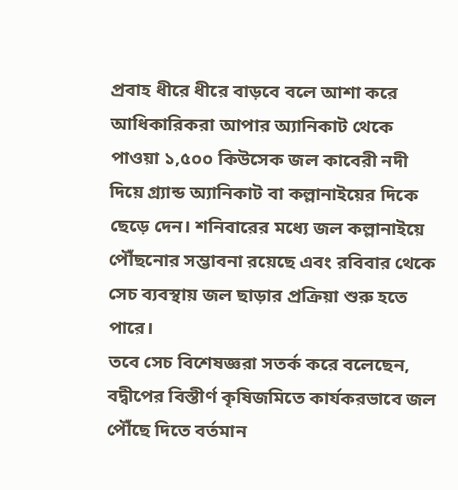প্রবাহ ধীরে ধীরে বাড়বে বলে আশা করে আধিকারিকরা আপার অ্যানিকাট থেকে পাওয়া ১,৫০০ কিউসেক জল কাবেরী নদী দিয়ে গ্র্যান্ড অ্যানিকাট বা কল্লানাইয়ের দিকে ছেড়ে দেন। শনিবারের মধ্যে জল কল্লানাইয়ে পৌঁছনোর সম্ভাবনা রয়েছে এবং রবিবার থেকে সেচ ব্যবস্থায় জল ছাড়ার প্রক্রিয়া শুরু হতে পারে।
তবে সেচ বিশেষজ্ঞরা সতর্ক করে বলেছেন, বদ্বীপের বিস্তীর্ণ কৃষিজমিতে কার্যকরভাবে জল পৌঁছে দিতে বর্তমান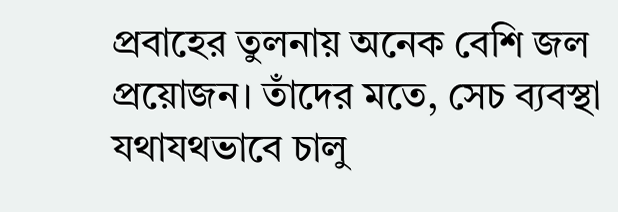প্রবাহের তুলনায় অনেক বেশি জল প্রয়োজন। তাঁদের মতে, সেচ ব্যবস্থা যথাযথভাবে চালু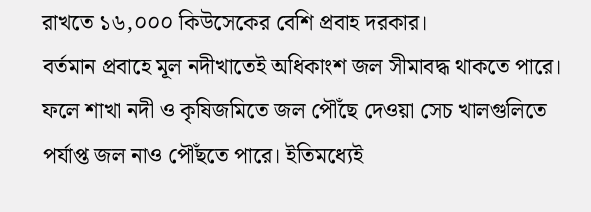রাখতে ১৬,০০০ কিউসেকের বেশি প্রবাহ দরকার।
বর্তমান প্রবাহে মূল নদীখাতেই অধিকাংশ জল সীমাবদ্ধ থাকতে পারে। ফলে শাখা নদী ও কৃষিজমিতে জল পৌঁছে দেওয়া সেচ খালগুলিতে পর্যাপ্ত জল নাও পৌঁছতে পারে। ইতিমধ্যেই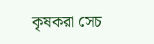কৃষকরা সেচ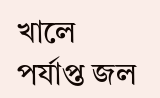খালে পর্যাপ্ত জল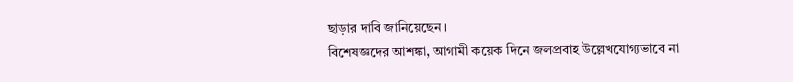ছাড়ার দাবি জানিয়েছেন।
বিশেষজ্ঞদের আশঙ্কা, আগামী কয়েক দিনে জলপ্রবাহ উল্লেখযোগ্যভাবে না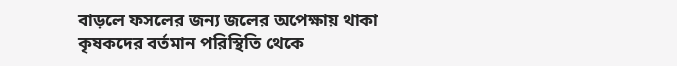বাড়লে ফসলের জন্য জলের অপেক্ষায় থাকা কৃষকদের বর্তমান পরিস্থিতি থেকে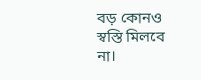বড় কোনও স্বস্তি মিলবে না।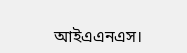আইএএনএস।